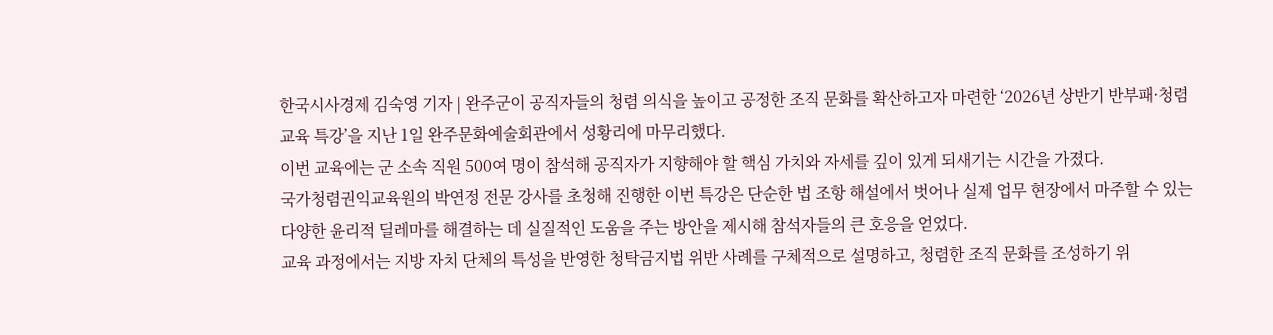한국시사경제 김숙영 기자 | 완주군이 공직자들의 청렴 의식을 높이고 공정한 조직 문화를 확산하고자 마련한 ‘2026년 상반기 반부패·청렴 교육 특강’을 지난 1일 완주문화예술회관에서 성황리에 마무리했다.
이번 교육에는 군 소속 직원 500여 명이 참석해 공직자가 지향해야 할 핵심 가치와 자세를 깊이 있게 되새기는 시간을 가졌다.
국가청렴권익교육원의 박연정 전문 강사를 초청해 진행한 이번 특강은 단순한 법 조항 해설에서 벗어나 실제 업무 현장에서 마주할 수 있는 다양한 윤리적 딜레마를 해결하는 데 실질적인 도움을 주는 방안을 제시해 참석자들의 큰 호응을 얻었다.
교육 과정에서는 지방 자치 단체의 특성을 반영한 청탁금지법 위반 사례를 구체적으로 설명하고, 청렴한 조직 문화를 조성하기 위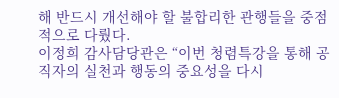해 반드시 개선해야 할 불합리한 관행들을 중점적으로 다뤘다.
이정희 감사담당관은 “이번 청렴특강을 통해 공직자의 실천과 행동의 중요성을 다시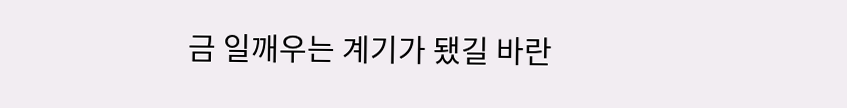금 일깨우는 계기가 됐길 바란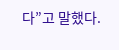다”고 말했다.